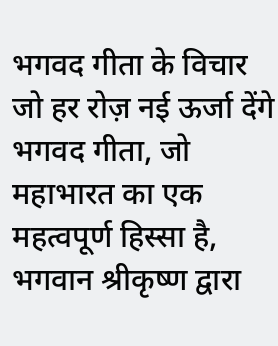भगवद गीता के विचार जो हर रोज़ नई ऊर्जा देंगे
भगवद गीता, जो महाभारत का एक महत्वपूर्ण हिस्सा है, भगवान श्रीकृष्ण द्वारा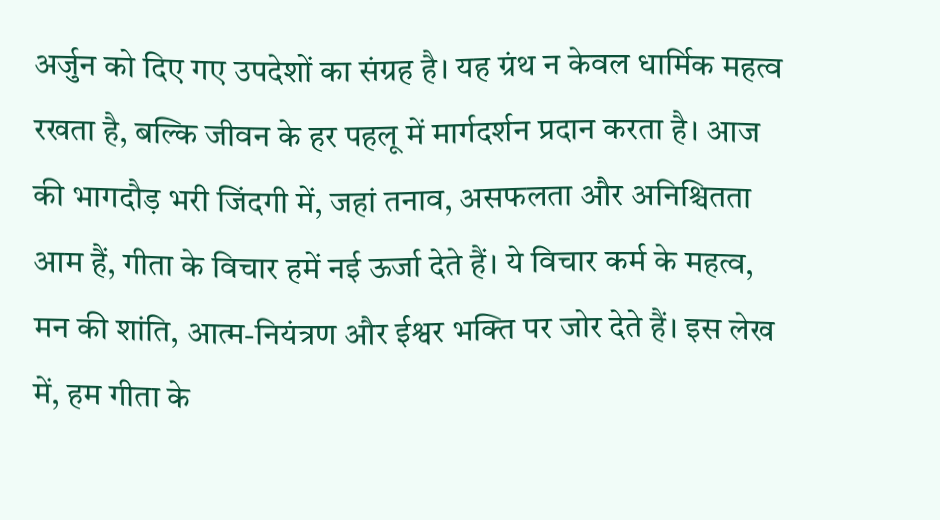अर्जुन को दिए गए उपदेशों का संग्रह है। यह ग्रंथ न केवल धार्मिक महत्व रखता है, बल्कि जीवन के हर पहलू में मार्गदर्शन प्रदान करता है। आज की भागदौड़ भरी जिंदगी में, जहां तनाव, असफलता और अनिश्चितता आम हैं, गीता के विचार हमें नई ऊर्जा देते हैं। ये विचार कर्म के महत्व, मन की शांति, आत्म-नियंत्रण और ईश्वर भक्ति पर जोर देते हैं। इस लेख में, हम गीता के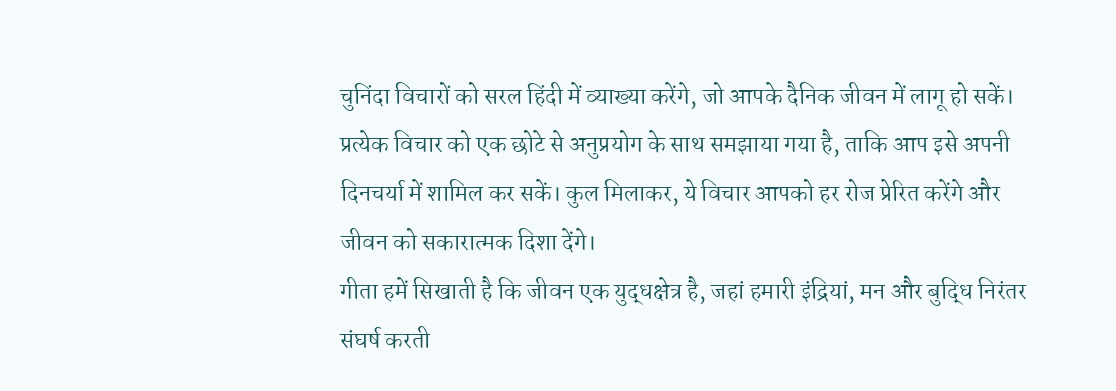चुनिंदा विचारों को सरल हिंदी में व्याख्या करेंगे, जो आपके दैनिक जीवन में लागू हो सकें। प्रत्येक विचार को एक छोटे से अनुप्रयोग के साथ समझाया गया है, ताकि आप इसे अपनी दिनचर्या में शामिल कर सकें। कुल मिलाकर, ये विचार आपको हर रोज प्रेरित करेंगे और जीवन को सकारात्मक दिशा देंगे।
गीता हमें सिखाती है कि जीवन एक युद्धक्षेत्र है, जहां हमारी इंद्रियां, मन और बुद्धि निरंतर संघर्ष करती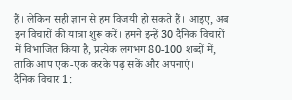हैं। लेकिन सही ज्ञान से हम विजयी हो सकते हैं। आइए, अब इन विचारों की यात्रा शुरू करें। हमने इन्हें 30 दैनिक विचारों में विभाजित किया है, प्रत्येक लगभग 80-100 शब्दों में, ताकि आप एक-एक करके पढ़ सकें और अपनाएं।
दैनिक विचार 1: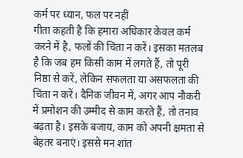कर्म पर ध्यान, फल पर नहीं
गीता कहती है कि हमारा अधिकार केवल कर्म करने में है, फलों की चिंता न करें। इसका मतलब है कि जब हम किसी काम में लगते हैं, तो पूरी निष्ठा से करें, लेकिन सफलता या असफलता की चिंता न करें। दैनिक जीवन में, अगर आप नौकरी में प्रमोशन की उम्मीद से काम करते हैं, तो तनाव बढ़ता है। इसके बजाय, काम को अपनी क्षमता से बेहतर बनाएं। इससे मन शांत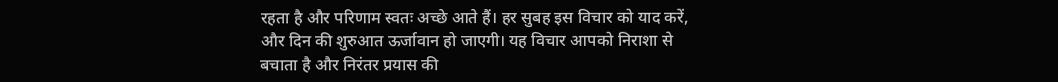रहता है और परिणाम स्वतः अच्छे आते हैं। हर सुबह इस विचार को याद करें, और दिन की शुरुआत ऊर्जावान हो जाएगी। यह विचार आपको निराशा से बचाता है और निरंतर प्रयास की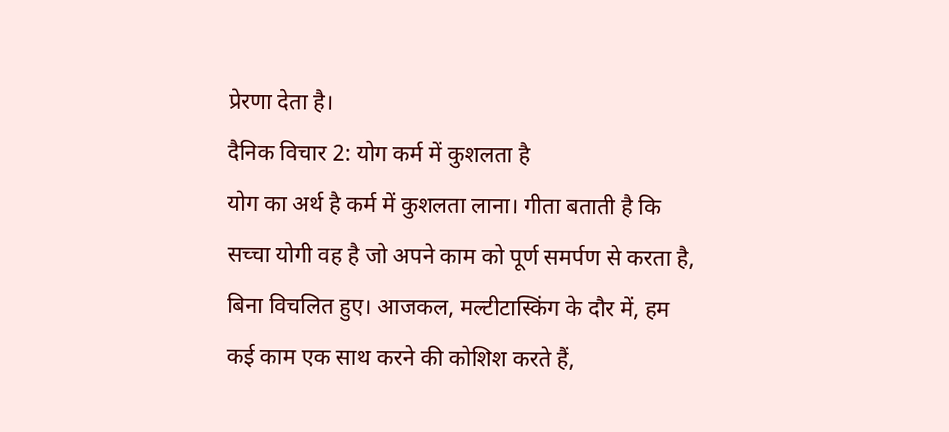प्रेरणा देता है।
दैनिक विचार 2: योग कर्म में कुशलता है
योग का अर्थ है कर्म में कुशलता लाना। गीता बताती है कि सच्चा योगी वह है जो अपने काम को पूर्ण समर्पण से करता है, बिना विचलित हुए। आजकल, मल्टीटास्किंग के दौर में, हम कई काम एक साथ करने की कोशिश करते हैं,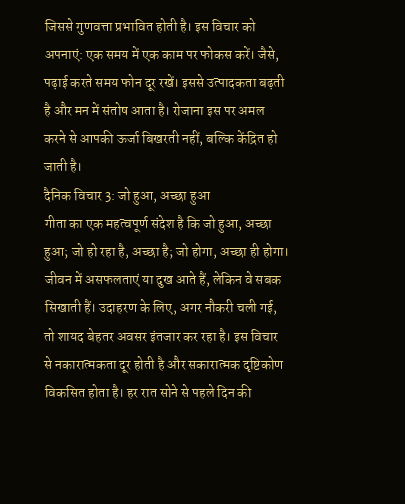जिससे गुणवत्ता प्रभावित होती है। इस विचार को अपनाएं: एक समय में एक काम पर फोकस करें। जैसे, पढ़ाई करते समय फोन दूर रखें। इससे उत्पादकता बढ़ती है और मन में संतोष आता है। रोजाना इस पर अमल करने से आपकी ऊर्जा बिखरती नहीं, बल्कि केंद्रित हो जाती है।
दैनिक विचार 3: जो हुआ, अच्छा हुआ
गीता का एक महत्वपूर्ण संदेश है कि जो हुआ, अच्छा हुआ; जो हो रहा है, अच्छा है; जो होगा, अच्छा ही होगा। जीवन में असफलताएं या दुख आते हैं, लेकिन वे सबक सिखाती हैं। उदाहरण के लिए, अगर नौकरी चली गई, तो शायद बेहतर अवसर इंतजार कर रहा है। इस विचार से नकारात्मकता दूर होती है और सकारात्मक दृष्टिकोण विकसित होता है। हर रात सोने से पहले दिन की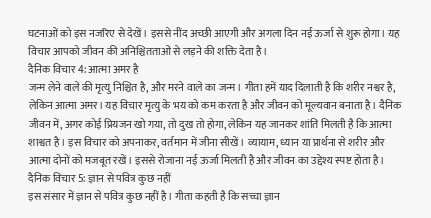घटनाओं को इस नजरिए से देखें। इससे नींद अच्छी आएगी और अगला दिन नई ऊर्जा से शुरू होगा। यह विचार आपको जीवन की अनिश्चितताओं से लड़ने की शक्ति देता है।
दैनिक विचार 4: आत्मा अमर है
जन्म लेने वाले की मृत्यु निश्चित है, और मरने वाले का जन्म। गीता हमें याद दिलाती है कि शरीर नश्वर है, लेकिन आत्मा अमर। यह विचार मृत्यु के भय को कम करता है और जीवन को मूल्यवान बनाता है। दैनिक जीवन में, अगर कोई प्रियजन खो गया, तो दुख तो होगा, लेकिन यह जानकर शांति मिलती है कि आत्मा शाश्वत है। इस विचार को अपनाकर, वर्तमान में जीना सीखें। व्यायाम, ध्यान या प्रार्थना से शरीर और आत्मा दोनों को मजबूत रखें। इससे रोजाना नई ऊर्जा मिलती है और जीवन का उद्देश्य स्पष्ट होता है।
दैनिक विचार 5: ज्ञान से पवित्र कुछ नहीं
इस संसार में ज्ञान से पवित्र कुछ नहीं है। गीता कहती है कि सच्चा ज्ञान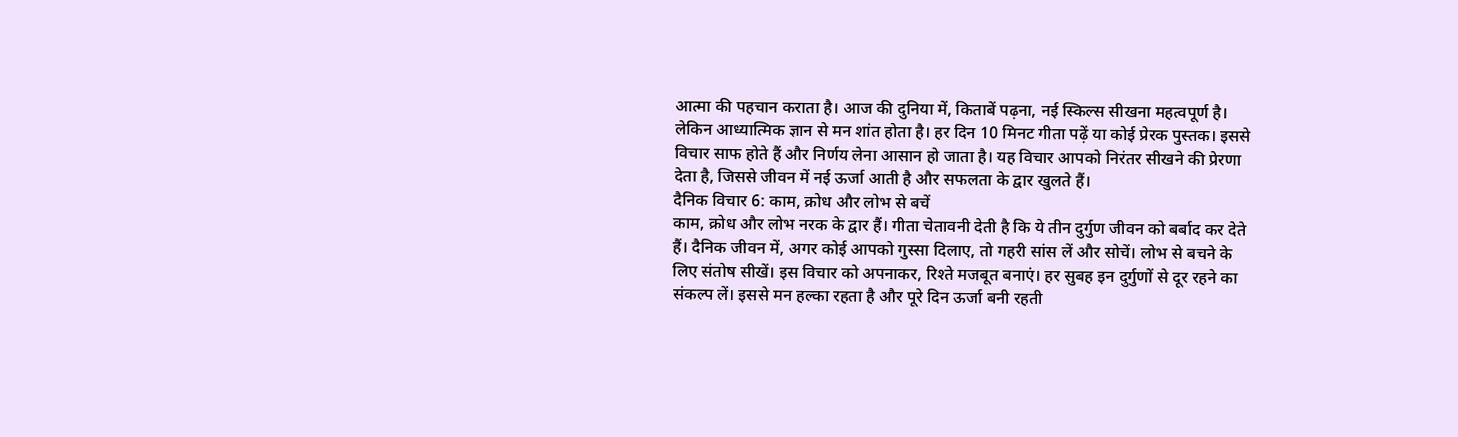आत्मा की पहचान कराता है। आज की दुनिया में, किताबें पढ़ना, नई स्किल्स सीखना महत्वपूर्ण है। लेकिन आध्यात्मिक ज्ञान से मन शांत होता है। हर दिन 10 मिनट गीता पढ़ें या कोई प्रेरक पुस्तक। इससे विचार साफ होते हैं और निर्णय लेना आसान हो जाता है। यह विचार आपको निरंतर सीखने की प्रेरणा देता है, जिससे जीवन में नई ऊर्जा आती है और सफलता के द्वार खुलते हैं।
दैनिक विचार 6: काम, क्रोध और लोभ से बचें
काम, क्रोध और लोभ नरक के द्वार हैं। गीता चेतावनी देती है कि ये तीन दुर्गुण जीवन को बर्बाद कर देते हैं। दैनिक जीवन में, अगर कोई आपको गुस्सा दिलाए, तो गहरी सांस लें और सोचें। लोभ से बचने के लिए संतोष सीखें। इस विचार को अपनाकर, रिश्ते मजबूत बनाएं। हर सुबह इन दुर्गुणों से दूर रहने का संकल्प लें। इससे मन हल्का रहता है और पूरे दिन ऊर्जा बनी रहती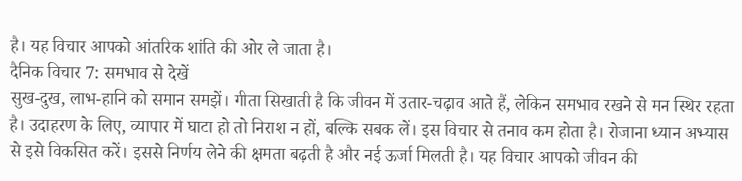है। यह विचार आपको आंतरिक शांति की ओर ले जाता है।
दैनिक विचार 7: समभाव से देखें
सुख-दुख, लाभ-हानि को समान समझें। गीता सिखाती है कि जीवन में उतार-चढ़ाव आते हैं, लेकिन समभाव रखने से मन स्थिर रहता है। उदाहरण के लिए, व्यापार में घाटा हो तो निराश न हों, बल्कि सबक लें। इस विचार से तनाव कम होता है। रोजाना ध्यान अभ्यास से इसे विकसित करें। इससे निर्णय लेने की क्षमता बढ़ती है और नई ऊर्जा मिलती है। यह विचार आपको जीवन की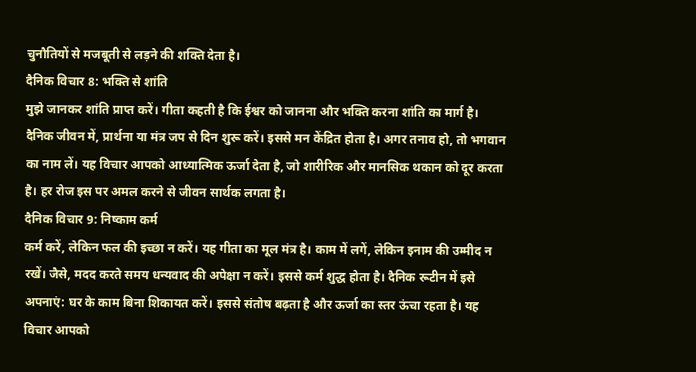चुनौतियों से मजबूती से लड़ने की शक्ति देता है।
दैनिक विचार 8: भक्ति से शांति
मुझे जानकर शांति प्राप्त करें। गीता कहती है कि ईश्वर को जानना और भक्ति करना शांति का मार्ग है। दैनिक जीवन में, प्रार्थना या मंत्र जप से दिन शुरू करें। इससे मन केंद्रित होता है। अगर तनाव हो, तो भगवान का नाम लें। यह विचार आपको आध्यात्मिक ऊर्जा देता है, जो शारीरिक और मानसिक थकान को दूर करता है। हर रोज इस पर अमल करने से जीवन सार्थक लगता है।
दैनिक विचार 9: निष्काम कर्म
कर्म करें, लेकिन फल की इच्छा न करें। यह गीता का मूल मंत्र है। काम में लगें, लेकिन इनाम की उम्मीद न रखें। जैसे, मदद करते समय धन्यवाद की अपेक्षा न करें। इससे कर्म शुद्ध होता है। दैनिक रूटीन में इसे अपनाएं: घर के काम बिना शिकायत करें। इससे संतोष बढ़ता है और ऊर्जा का स्तर ऊंचा रहता है। यह विचार आपको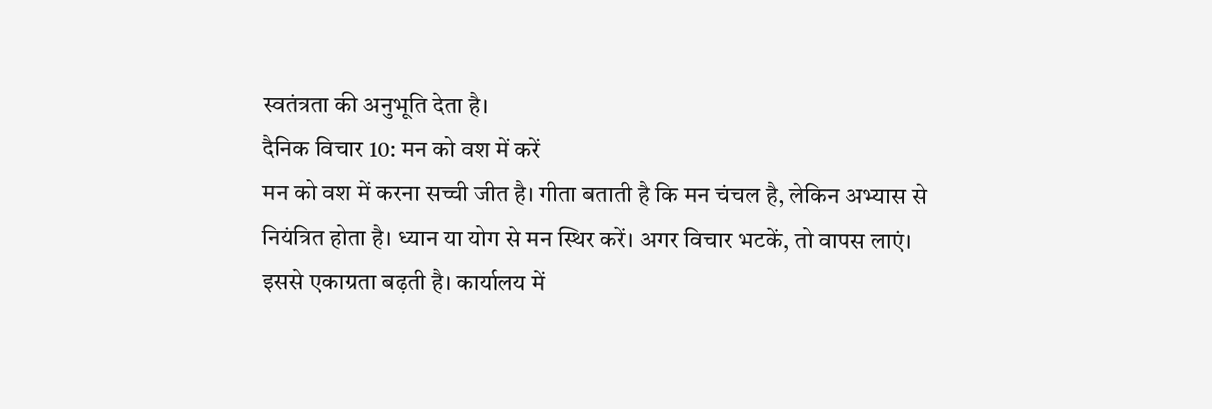स्वतंत्रता की अनुभूति देता है।
दैनिक विचार 10: मन को वश में करें
मन को वश में करना सच्ची जीत है। गीता बताती है कि मन चंचल है, लेकिन अभ्यास से नियंत्रित होता है। ध्यान या योग से मन स्थिर करें। अगर विचार भटकें, तो वापस लाएं। इससे एकाग्रता बढ़ती है। कार्यालय में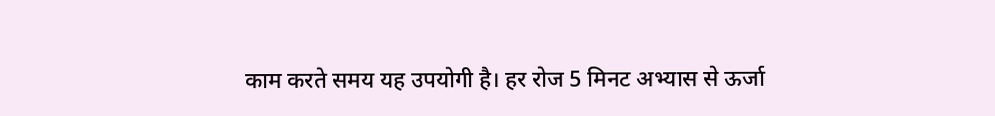काम करते समय यह उपयोगी है। हर रोज 5 मिनट अभ्यास से ऊर्जा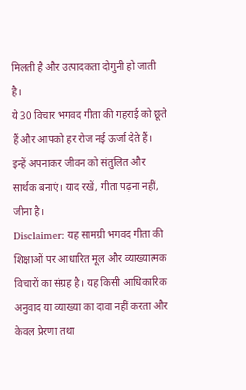मिलती है और उत्पादकता दोगुनी हो जाती है।
ये 30 विचार भगवद गीता की गहराई को छूते हैं और आपको हर रोज नई ऊर्जा देते हैं। इन्हें अपनाकर जीवन को संतुलित और सार्थक बनाएं। याद रखें, गीता पढ़ना नहीं, जीना है।
Disclaimer: यह सामग्री भगवद गीता की शिक्षाओं पर आधारित मूल और व्याख्यात्मक विचारों का संग्रह है। यह किसी आधिकारिक अनुवाद या व्याख्या का दावा नहीं करता और केवल प्रेरणा तथा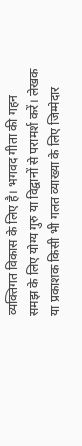व्यक्तिगत विकास के लिए है। भगवद गीता की गहन समझ के लिए योग्य गुरु या विद्वानों से परामर्श करें। लेखक या प्रकाशक किसी भी गलत व्याख्या के लिए जिम्मेदार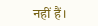नहीं हैं।